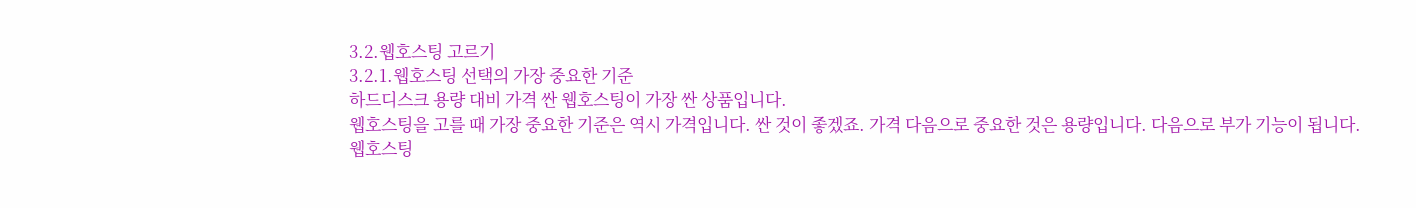3.2.웹호스팅 고르기
3.2.1.웹호스팅 선택의 가장 중요한 기준
하드디스크 용량 대비 가격 싼 웹호스팅이 가장 싼 상품입니다.
웹호스팅을 고를 때 가장 중요한 기준은 역시 가격입니다. 싼 것이 좋겠죠. 가격 다음으로 중요한 것은 용량입니다. 다음으로 부가 기능이 됩니다.
웹호스팅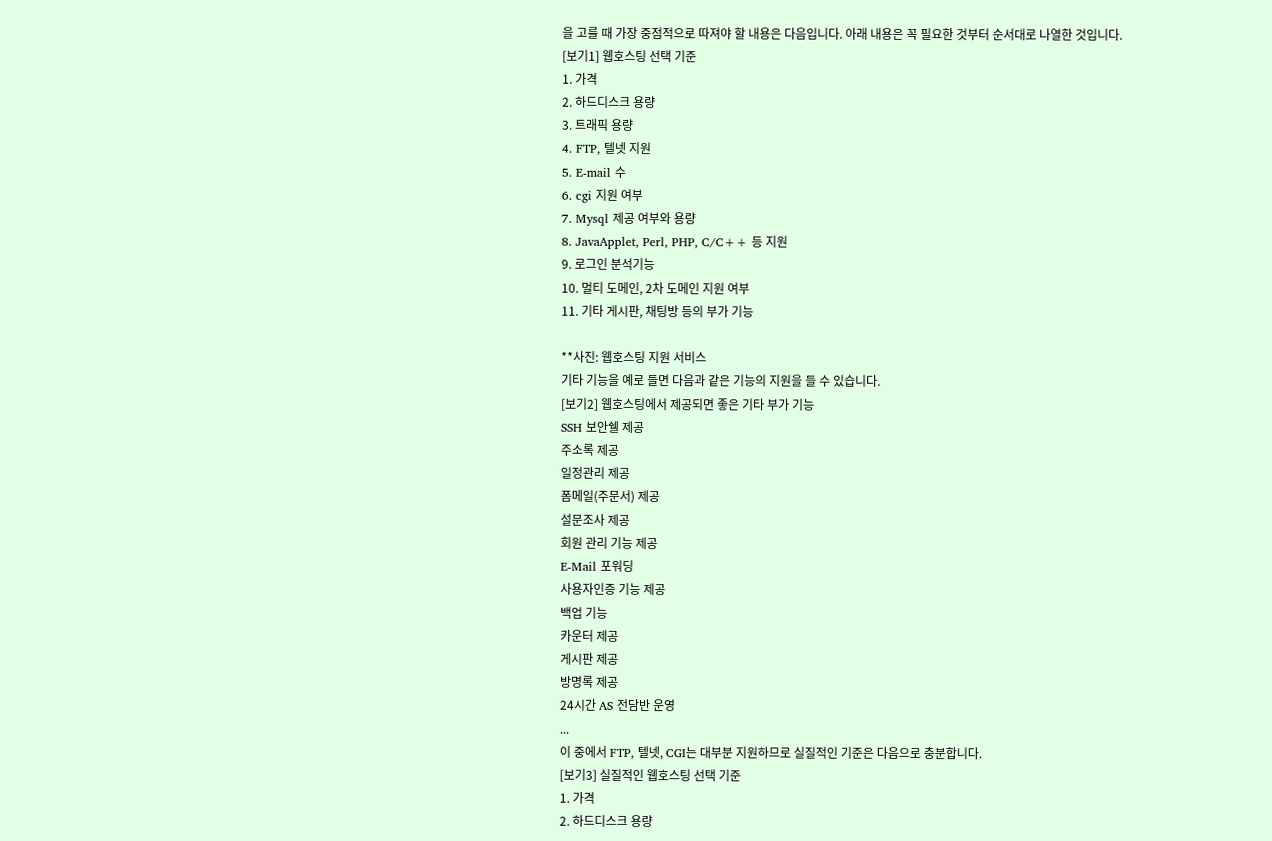을 고를 때 가장 중점적으로 따져야 할 내용은 다음입니다. 아래 내용은 꼭 필요한 것부터 순서대로 나열한 것입니다.
[보기1] 웹호스팅 선택 기준
1. 가격
2. 하드디스크 용량
3. 트래픽 용량
4. FTP, 텔넷 지원
5. E-mail 수
6. cgi 지원 여부
7. Mysql 제공 여부와 용량
8. JavaApplet, Perl, PHP, C/C++ 등 지원
9. 로그인 분석기능
10. 멀티 도메인, 2차 도메인 지원 여부
11. 기타 게시판, 채팅방 등의 부가 기능

**사진: 웹호스팅 지원 서비스
기타 기능을 예로 들면 다음과 같은 기능의 지원을 들 수 있습니다.
[보기2] 웹호스팅에서 제공되면 좋은 기타 부가 기능
SSH 보안쉘 제공
주소록 제공
일정관리 제공
폼메일(주문서) 제공
설문조사 제공
회원 관리 기능 제공
E-Mail 포워딩
사용자인증 기능 제공
백업 기능
카운터 제공
게시판 제공
방명록 제공
24시간 AS 전담반 운영
...
이 중에서 FTP, 텔넷, CGI는 대부분 지원하므로 실질적인 기준은 다음으로 충분합니다.
[보기3] 실질적인 웹호스팅 선택 기준
1. 가격
2. 하드디스크 용량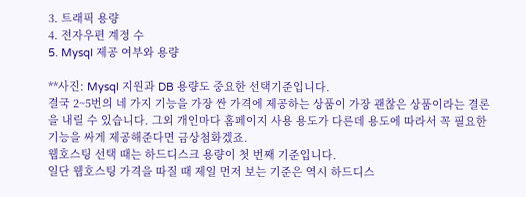3. 트래픽 용량
4. 전자우편 계정 수
5. Mysql 제공 여부와 용량

**사진: Mysql 지원과 DB 용량도 중요한 선택기준입니다.
결국 2~5번의 네 가지 기능을 가장 싼 가격에 제공하는 상품이 가장 괜찮은 상품이라는 결론을 내릴 수 있습니다. 그외 개인마다 홈페이지 사용 용도가 다른데 용도에 따라서 꼭 필요한 기능을 싸게 제공해준다면 금상첨화겠죠.
웹호스팅 선택 때는 하드디스크 용량이 첫 번째 기준입니다.
일단 웹호스팅 가격을 따질 때 제일 먼저 보는 기준은 역시 하드디스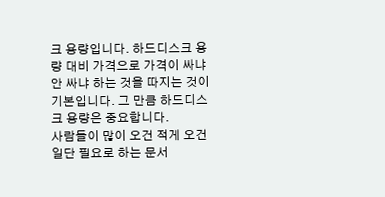크 용량입니다. 하드디스크 용량 대비 가격으로 가격이 싸냐 안 싸냐 하는 것을 따지는 것이 기본입니다. 그 만큼 하드디스크 용량은 중요합니다.
사람들이 많이 오건 적게 오건 일단 필요로 하는 문서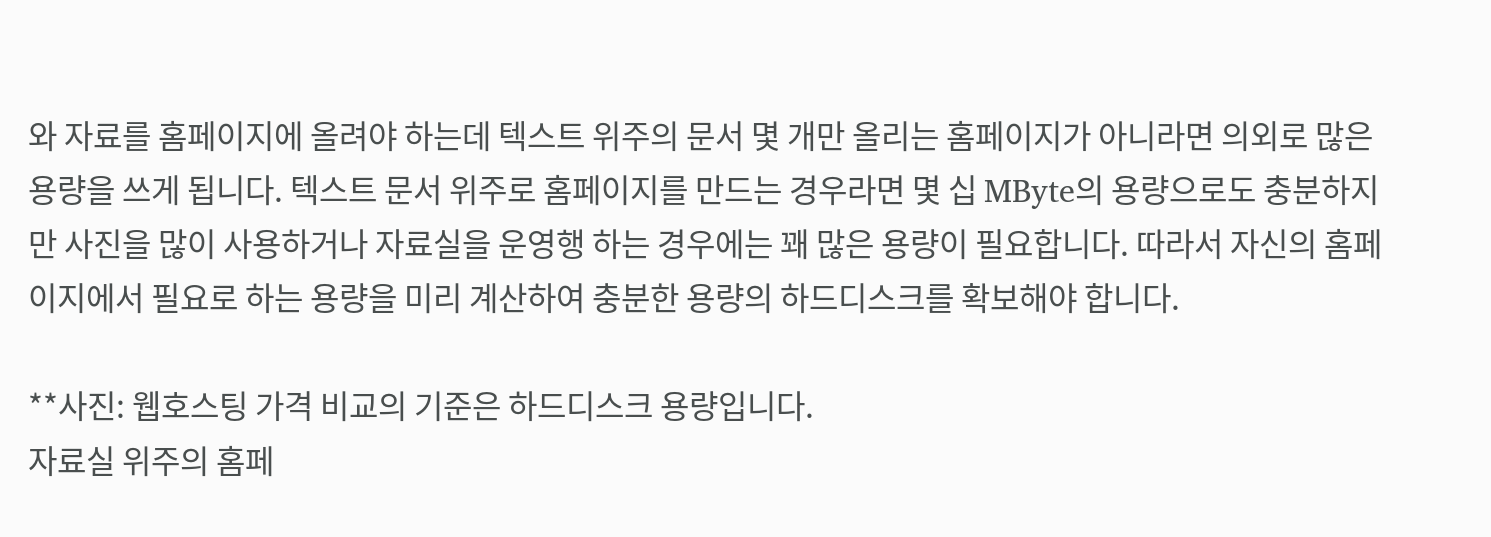와 자료를 홈페이지에 올려야 하는데 텍스트 위주의 문서 몇 개만 올리는 홈페이지가 아니라면 의외로 많은 용량을 쓰게 됩니다. 텍스트 문서 위주로 홈페이지를 만드는 경우라면 몇 십 MByte의 용량으로도 충분하지만 사진을 많이 사용하거나 자료실을 운영행 하는 경우에는 꽤 많은 용량이 필요합니다. 따라서 자신의 홈페이지에서 필요로 하는 용량을 미리 계산하여 충분한 용량의 하드디스크를 확보해야 합니다.

**사진: 웹호스팅 가격 비교의 기준은 하드디스크 용량입니다.
자료실 위주의 홈페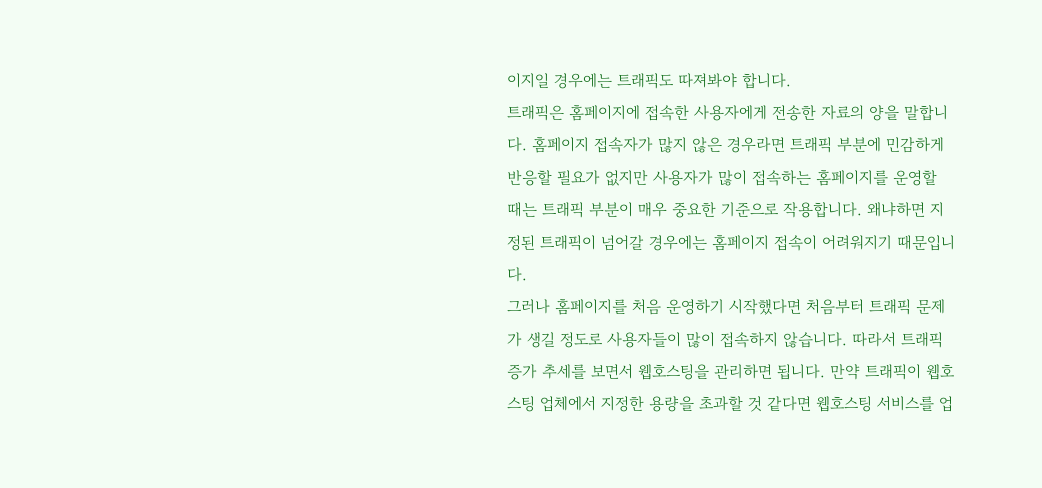이지일 경우에는 트래픽도 따져봐야 합니다.
트래픽은 홈페이지에 접속한 사용자에게 전송한 자료의 양을 말합니다. 홈페이지 접속자가 많지 않은 경우라면 트래픽 부분에 민감하게 반응할 필요가 없지만 사용자가 많이 접속하는 홈페이지를 운영할 때는 트래픽 부분이 매우 중요한 기준으로 작용합니다. 왜냐하면 지정된 트래픽이 넘어갈 경우에는 홈페이지 접속이 어려워지기 때문입니다.
그러나 홈페이지를 처음 운영하기 시작했다면 처음부터 트래픽 문제가 생길 정도로 사용자들이 많이 접속하지 않습니다. 따라서 트래픽 증가 추세를 보면서 웹호스팅을 관리하면 됩니다. 만약 트래픽이 웹호스팅 업체에서 지정한 용량을 초과할 것 같다면 웹호스팅 서비스를 업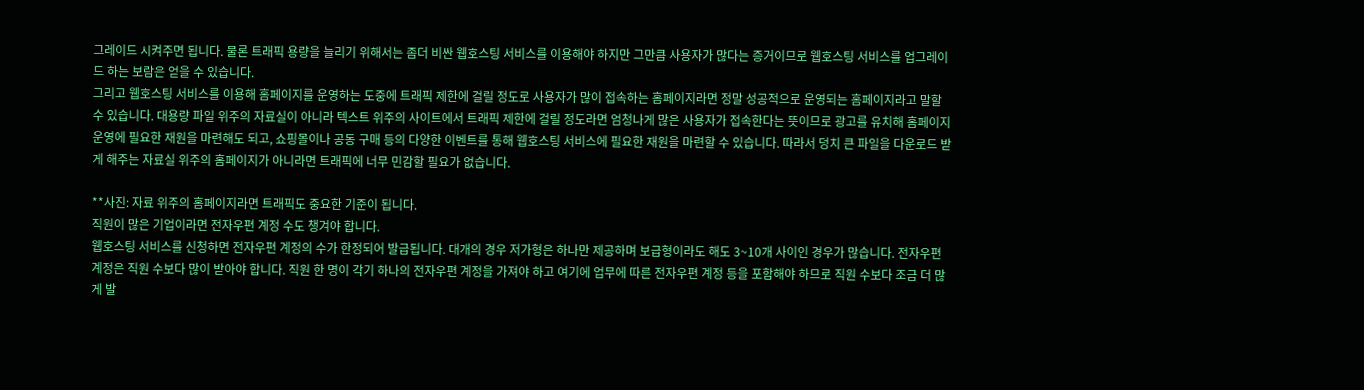그레이드 시켜주면 됩니다. 물론 트래픽 용량을 늘리기 위해서는 좀더 비싼 웹호스팅 서비스를 이용해야 하지만 그만큼 사용자가 많다는 증거이므로 웹호스팅 서비스를 업그레이드 하는 보람은 얻을 수 있습니다.
그리고 웹호스팅 서비스를 이용해 홈페이지를 운영하는 도중에 트래픽 제한에 걸릴 정도로 사용자가 많이 접속하는 홈페이지라면 정말 성공적으로 운영되는 홈페이지라고 말할 수 있습니다. 대용량 파일 위주의 자료실이 아니라 텍스트 위주의 사이트에서 트래픽 제한에 걸릴 정도라면 엄청나게 많은 사용자가 접속한다는 뜻이므로 광고를 유치해 홈페이지 운영에 필요한 재원을 마련해도 되고, 쇼핑몰이나 공동 구매 등의 다양한 이벤트를 통해 웹호스팅 서비스에 필요한 재원을 마련할 수 있습니다. 따라서 덩치 큰 파일을 다운로드 받게 해주는 자료실 위주의 홈페이지가 아니라면 트래픽에 너무 민감할 필요가 없습니다.

**사진: 자료 위주의 홈페이지라면 트래픽도 중요한 기준이 됩니다.
직원이 많은 기업이라면 전자우편 계정 수도 챙겨야 합니다.
웹호스팅 서비스를 신청하면 전자우편 계정의 수가 한정되어 발급됩니다. 대개의 경우 저가형은 하나만 제공하며 보급형이라도 해도 3~10개 사이인 경우가 많습니다. 전자우편 계정은 직원 수보다 많이 받아야 합니다. 직원 한 명이 각기 하나의 전자우편 계정을 가져야 하고 여기에 업무에 따른 전자우편 계정 등을 포함해야 하므로 직원 수보다 조금 더 많게 발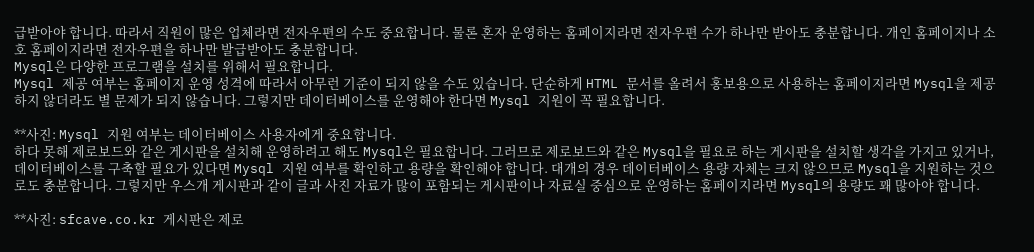급받아야 합니다. 따라서 직원이 많은 업체라면 전자우편의 수도 중요합니다. 물론 혼자 운영하는 홈페이지라면 전자우편 수가 하나만 받아도 충분합니다. 개인 홈페이지나 소호 홈페이지라면 전자우편을 하나만 발급받아도 충분합니다.
Mysql은 다양한 프로그램을 설치를 위해서 필요합니다.
Mysql 제공 여부는 홈페이지 운영 성격에 따라서 아무런 기준이 되지 않을 수도 있습니다. 단순하게 HTML 문서를 올려서 홍보용으로 사용하는 홈페이지라면 Mysql을 제공하지 않더라도 별 문제가 되지 않습니다. 그렇지만 데이터베이스를 운영해야 한다면 Mysql 지원이 꼭 필요합니다.

**사진: Mysql 지원 여부는 데이터베이스 사용자에게 중요합니다.
하다 못해 제로보드와 같은 게시판을 설치해 운영하려고 해도 Mysql은 필요합니다. 그러므로 제로보드와 같은 Mysql을 필요로 하는 게시판을 설치할 생각을 가지고 있거나, 데이터베이스를 구축할 필요가 있다면 Mysql 지원 여부를 확인하고 용량을 확인해야 합니다. 대개의 경우 데이터베이스 용량 자체는 크지 않으므로 Mysql을 지원하는 것으로도 충분합니다. 그렇지만 우스개 게시판과 같이 글과 사진 자료가 많이 포함되는 게시판이나 자료실 중심으로 운영하는 홈페이지라면 Mysql의 용량도 꽤 많아야 합니다.

**사진: sfcave.co.kr 게시판은 제로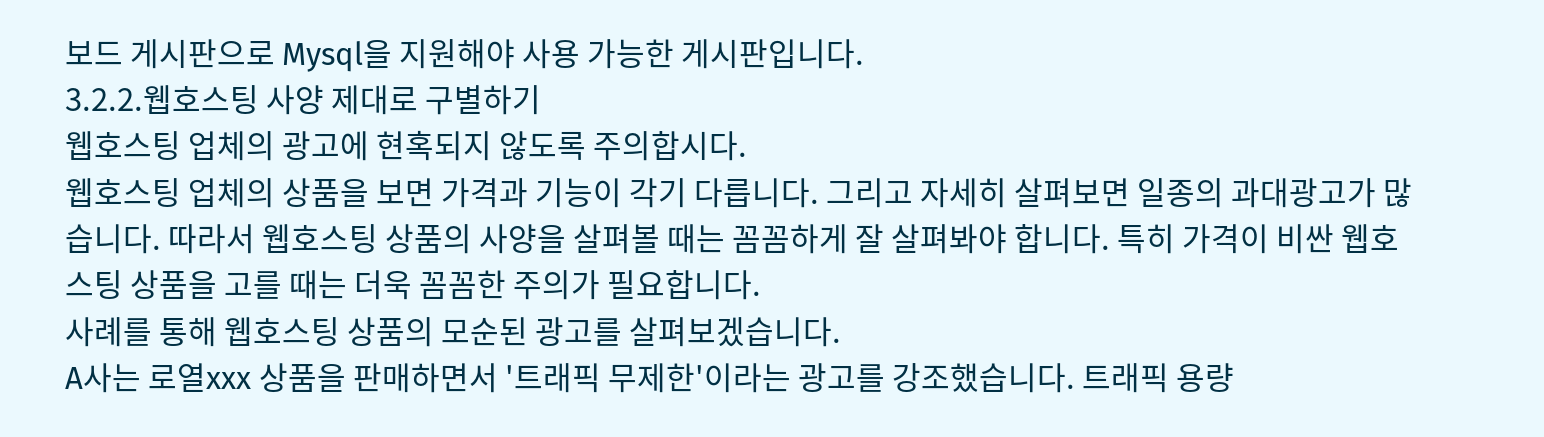보드 게시판으로 Mysql을 지원해야 사용 가능한 게시판입니다.
3.2.2.웹호스팅 사양 제대로 구별하기
웹호스팅 업체의 광고에 현혹되지 않도록 주의합시다.
웹호스팅 업체의 상품을 보면 가격과 기능이 각기 다릅니다. 그리고 자세히 살펴보면 일종의 과대광고가 많습니다. 따라서 웹호스팅 상품의 사양을 살펴볼 때는 꼼꼼하게 잘 살펴봐야 합니다. 특히 가격이 비싼 웹호스팅 상품을 고를 때는 더욱 꼼꼼한 주의가 필요합니다.
사례를 통해 웹호스팅 상품의 모순된 광고를 살펴보겠습니다.
A사는 로열xxx 상품을 판매하면서 '트래픽 무제한'이라는 광고를 강조했습니다. 트래픽 용량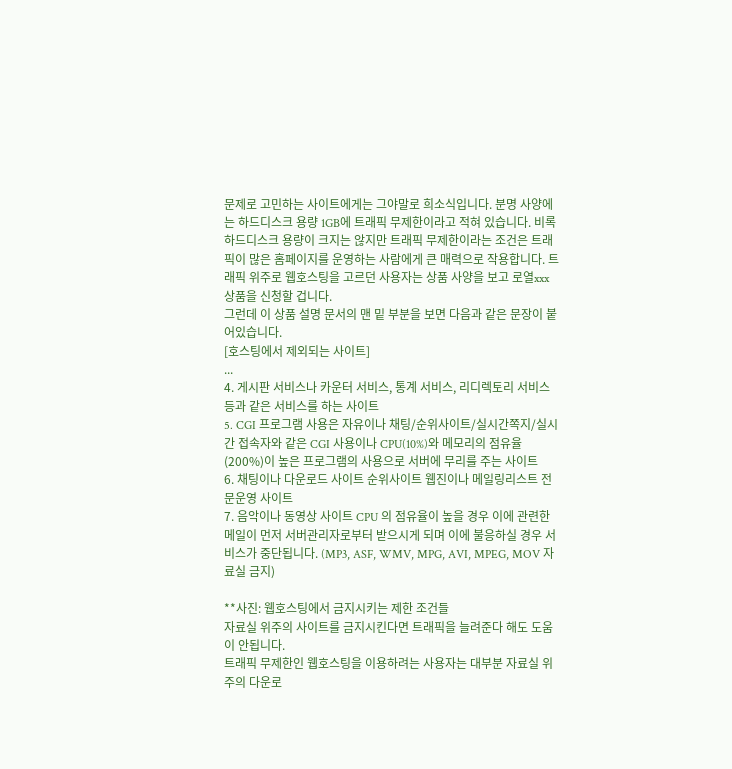문제로 고민하는 사이트에게는 그야말로 희소식입니다. 분명 사양에는 하드디스크 용량 1GB에 트래픽 무제한이라고 적혀 있습니다. 비록 하드디스크 용량이 크지는 않지만 트래픽 무제한이라는 조건은 트래픽이 많은 홈페이지를 운영하는 사람에게 큰 매력으로 작용합니다. 트래픽 위주로 웹호스팅을 고르던 사용자는 상품 사양을 보고 로열xxx 상품을 신청할 겁니다.
그런데 이 상품 설명 문서의 맨 밑 부분을 보면 다음과 같은 문장이 붙어있습니다.
[호스팅에서 제외되는 사이트]
...
4. 게시판 서비스나 카운터 서비스, 통계 서비스, 리디렉토리 서비스등과 같은 서비스를 하는 사이트
5. CGI 프로그램 사용은 자유이나 채팅/순위사이트/실시간쪽지/실시간 접속자와 같은 CGI 사용이나 CPU(10%)와 메모리의 점유율(200%)이 높은 프로그램의 사용으로 서버에 무리를 주는 사이트
6. 채팅이나 다운로드 사이트 순위사이트 웹진이나 메일링리스트 전문운영 사이트
7. 음악이나 동영상 사이트 CPU 의 점유율이 높을 경우 이에 관련한 메일이 먼저 서버관리자로부터 받으시게 되며 이에 불응하실 경우 서비스가 중단됩니다. (MP3, ASF, WMV, MPG, AVI, MPEG, MOV 자료실 금지)

**사진: 웹호스팅에서 금지시키는 제한 조건들
자료실 위주의 사이트를 금지시킨다면 트래픽을 늘려준다 해도 도움이 안됩니다.
트래픽 무제한인 웹호스팅을 이용하려는 사용자는 대부분 자료실 위주의 다운로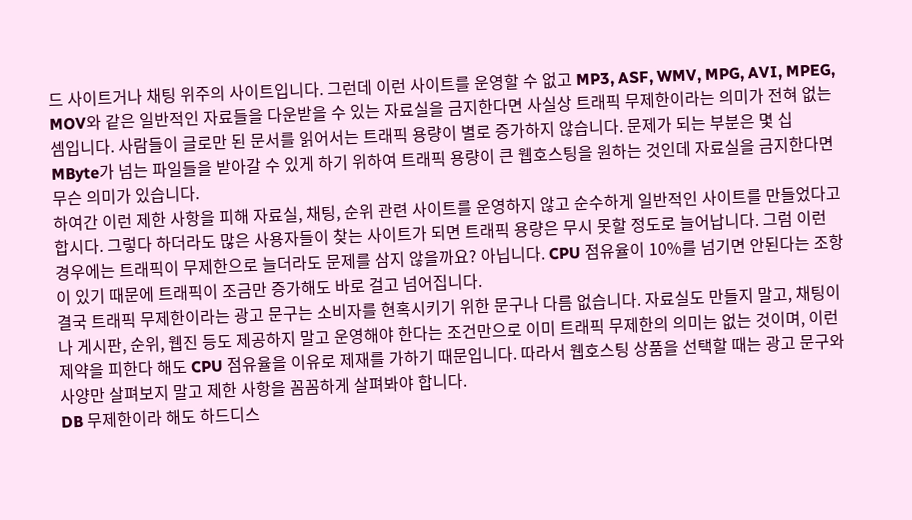드 사이트거나 채팅 위주의 사이트입니다. 그런데 이런 사이트를 운영할 수 없고 MP3, ASF, WMV, MPG, AVI, MPEG, MOV와 같은 일반적인 자료들을 다운받을 수 있는 자료실을 금지한다면 사실상 트래픽 무제한이라는 의미가 전혀 없는 셈입니다. 사람들이 글로만 된 문서를 읽어서는 트래픽 용량이 별로 증가하지 않습니다. 문제가 되는 부분은 몇 십 MByte가 넘는 파일들을 받아갈 수 있게 하기 위하여 트래픽 용량이 큰 웹호스팅을 원하는 것인데 자료실을 금지한다면 무슨 의미가 있습니다.
하여간 이런 제한 사항을 피해 자료실, 채팅, 순위 관련 사이트를 운영하지 않고 순수하게 일반적인 사이트를 만들었다고 합시다. 그렇다 하더라도 많은 사용자들이 찾는 사이트가 되면 트래픽 용량은 무시 못할 정도로 늘어납니다. 그럼 이런 경우에는 트래픽이 무제한으로 늘더라도 문제를 삼지 않을까요? 아닙니다. CPU 점유율이 10%를 넘기면 안된다는 조항이 있기 때문에 트래픽이 조금만 증가해도 바로 걸고 넘어집니다.
결국 트래픽 무제한이라는 광고 문구는 소비자를 현혹시키기 위한 문구나 다름 없습니다. 자료실도 만들지 말고, 채팅이나 게시판, 순위, 웹진 등도 제공하지 말고 운영해야 한다는 조건만으로 이미 트래픽 무제한의 의미는 없는 것이며, 이런 제약을 피한다 해도 CPU 점유율을 이유로 제재를 가하기 때문입니다. 따라서 웹호스팅 상품을 선택할 때는 광고 문구와 사양만 살펴보지 말고 제한 사항을 꼼꼼하게 살펴봐야 합니다.
DB 무제한이라 해도 하드디스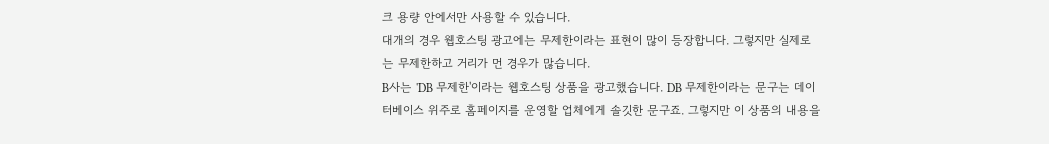크 용량 안에서만 사용할 수 있습니다.
대개의 경우 웹호스팅 광고에는 무제한이라는 표현이 많이 등장합니다. 그렇지만 실제로는 무제한하고 거리가 먼 경우가 많습니다.
B사는 'DB 무제한'이라는 웹호스팅 상품을 광고했습니다. DB 무제한이라는 문구는 데이터베이스 위주로 홈페이지를 운영할 업체에게 솔깃한 문구죠. 그렇지만 이 상품의 내용을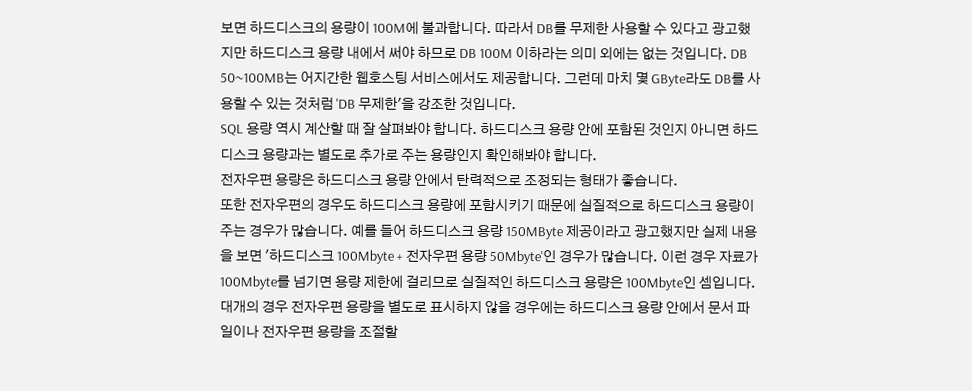보면 하드디스크의 용량이 100M에 불과합니다. 따라서 DB를 무제한 사용할 수 있다고 광고했지만 하드디스크 용량 내에서 써야 하므로 DB 100M 이하라는 의미 외에는 없는 것입니다. DB 50~100MB는 어지간한 웹호스팅 서비스에서도 제공합니다. 그런데 마치 몇 GByte라도 DB를 사용할 수 있는 것처럼 'DB 무제한'을 강조한 것입니다.
SQL 용량 역시 계산할 때 잘 살펴봐야 합니다. 하드디스크 용량 안에 포함된 것인지 아니면 하드디스크 용량과는 별도로 추가로 주는 용량인지 확인해봐야 합니다.
전자우편 용량은 하드디스크 용량 안에서 탄력적으로 조정되는 형태가 좋습니다.
또한 전자우편의 경우도 하드디스크 용량에 포함시키기 때문에 실질적으로 하드디스크 용량이 주는 경우가 많습니다. 예를 들어 하드디스크 용량 150MByte 제공이라고 광고했지만 실제 내용을 보면 '하드디스크 100Mbyte + 전자우편 용량 50Mbyte'인 경우가 많습니다. 이런 경우 자료가 100Mbyte를 넘기면 용량 제한에 걸리므로 실질적인 하드디스크 용량은 100Mbyte인 셈입니다.
대개의 경우 전자우편 용량을 별도로 표시하지 않을 경우에는 하드디스크 용량 안에서 문서 파일이나 전자우편 용량을 조절할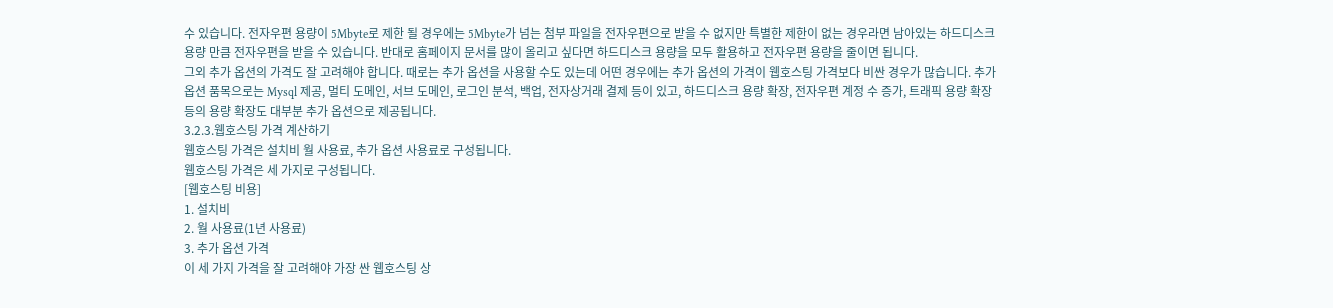수 있습니다. 전자우편 용량이 5Mbyte로 제한 될 경우에는 5Mbyte가 넘는 첨부 파일을 전자우편으로 받을 수 없지만 특별한 제한이 없는 경우라면 남아있는 하드디스크 용량 만큼 전자우편을 받을 수 있습니다. 반대로 홈페이지 문서를 많이 올리고 싶다면 하드디스크 용량을 모두 활용하고 전자우편 용량을 줄이면 됩니다.
그외 추가 옵션의 가격도 잘 고려해야 합니다. 때로는 추가 옵션을 사용할 수도 있는데 어떤 경우에는 추가 옵션의 가격이 웹호스팅 가격보다 비싼 경우가 많습니다. 추가 옵션 품목으로는 Mysql 제공, 멀티 도메인, 서브 도메인, 로그인 분석, 백업, 전자상거래 결제 등이 있고, 하드디스크 용량 확장, 전자우편 계정 수 증가, 트래픽 용량 확장 등의 용량 확장도 대부분 추가 옵션으로 제공됩니다.
3.2.3.웹호스팅 가격 계산하기
웹호스팅 가격은 설치비 월 사용료, 추가 옵션 사용료로 구성됩니다.
웹호스팅 가격은 세 가지로 구성됩니다.
[웹호스팅 비용]
1. 설치비
2. 월 사용료(1년 사용료)
3. 추가 옵션 가격
이 세 가지 가격을 잘 고려해야 가장 싼 웹호스팅 상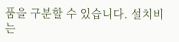품을 구분할 수 있습니다. 설치비는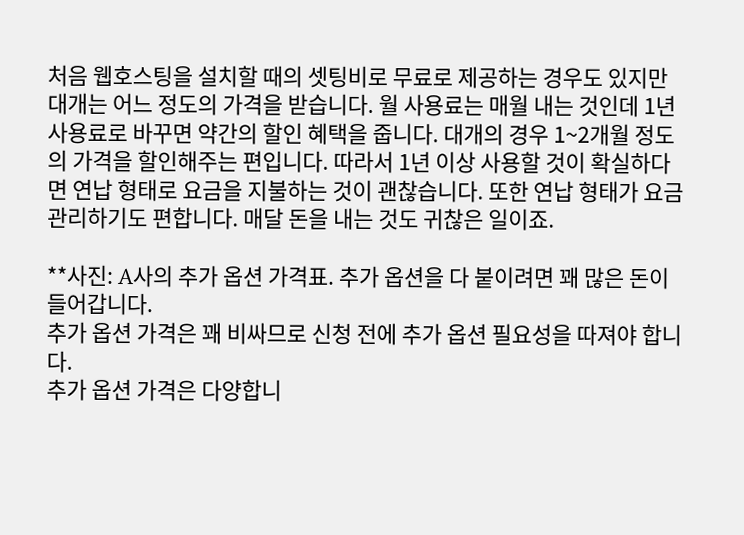처음 웹호스팅을 설치할 때의 셋팅비로 무료로 제공하는 경우도 있지만 대개는 어느 정도의 가격을 받습니다. 월 사용료는 매월 내는 것인데 1년 사용료로 바꾸면 약간의 할인 혜택을 줍니다. 대개의 경우 1~2개월 정도의 가격을 할인해주는 편입니다. 따라서 1년 이상 사용할 것이 확실하다면 연납 형태로 요금을 지불하는 것이 괜찮습니다. 또한 연납 형태가 요금 관리하기도 편합니다. 매달 돈을 내는 것도 귀찮은 일이죠.

**사진: A사의 추가 옵션 가격표. 추가 옵션을 다 붙이려면 꽤 많은 돈이 들어갑니다.
추가 옵션 가격은 꽤 비싸므로 신청 전에 추가 옵션 필요성을 따져야 합니다.
추가 옵션 가격은 다양합니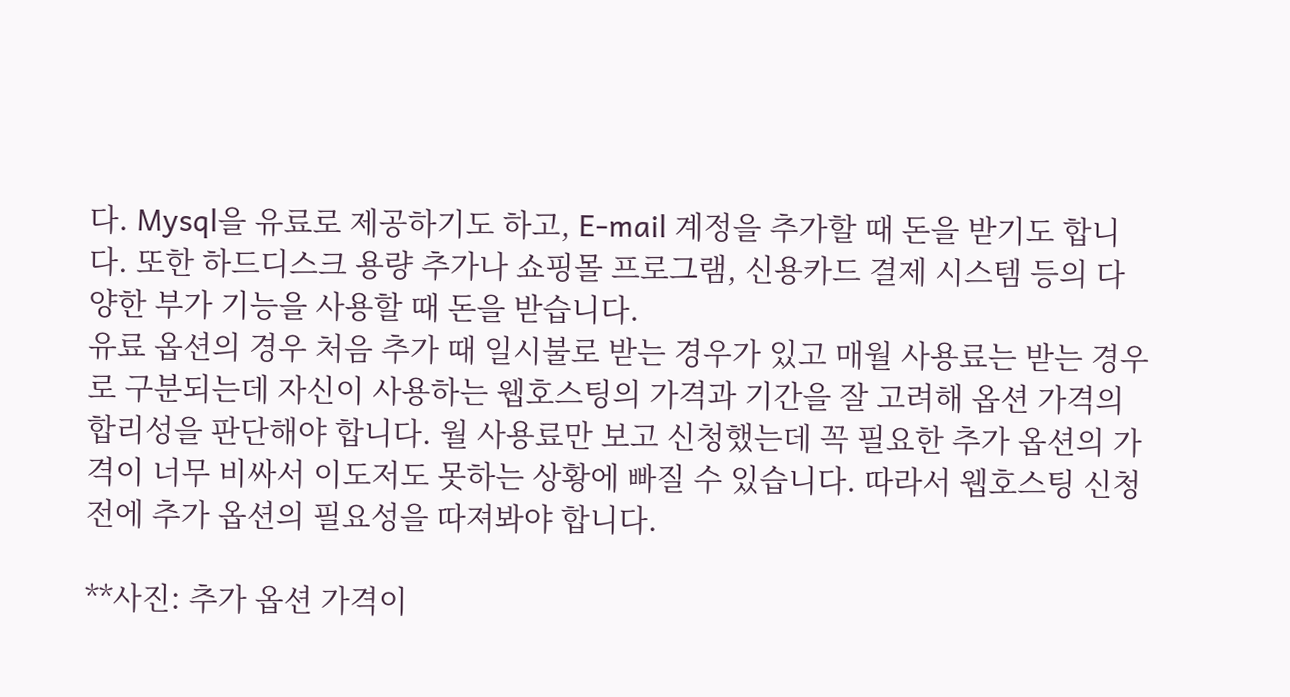다. Mysql을 유료로 제공하기도 하고, E-mail 계정을 추가할 때 돈을 받기도 합니다. 또한 하드디스크 용량 추가나 쇼핑몰 프로그램, 신용카드 결제 시스템 등의 다양한 부가 기능을 사용할 때 돈을 받습니다.
유료 옵션의 경우 처음 추가 때 일시불로 받는 경우가 있고 매월 사용료는 받는 경우로 구분되는데 자신이 사용하는 웹호스팅의 가격과 기간을 잘 고려해 옵션 가격의 합리성을 판단해야 합니다. 월 사용료만 보고 신청했는데 꼭 필요한 추가 옵션의 가격이 너무 비싸서 이도저도 못하는 상황에 빠질 수 있습니다. 따라서 웹호스팅 신청 전에 추가 옵션의 필요성을 따져봐야 합니다.

**사진: 추가 옵션 가격이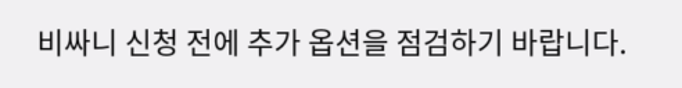비싸니 신청 전에 추가 옵션을 점검하기 바랍니다.